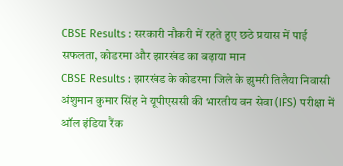CBSE Results : सरकारी नौकरी में रहते हुए छठे प्रयास में पाई सफलता, कोडरमा और झारखंड का बढ़ाया मान
CBSE Results : झारखंड के कोडरमा जिले के झुमरी तिलैया निवासी अंशुमान कुमार सिंह ने यूपीएससी की भारतीय वन सेवा (IFS) परीक्षा में ऑल इंडिया रैंक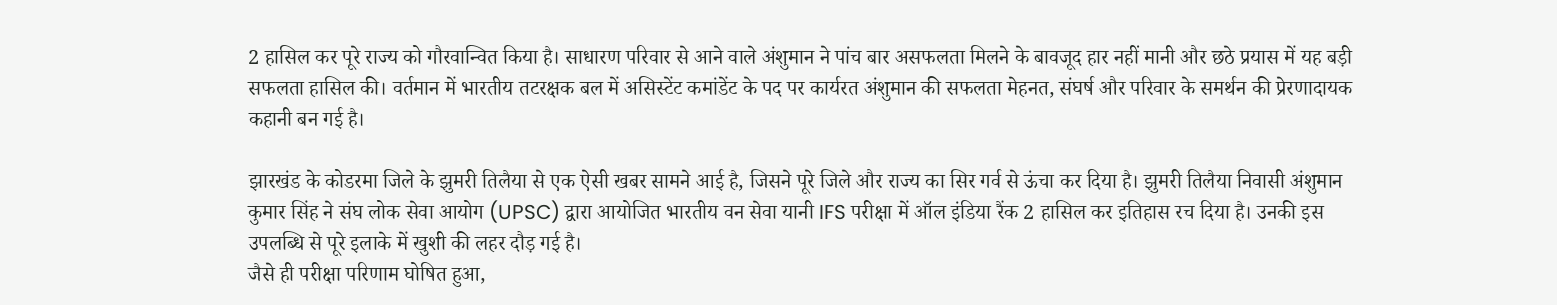2 हासिल कर पूरे राज्य को गौरवान्वित किया है। साधारण परिवार से आने वाले अंशुमान ने पांच बार असफलता मिलने के बावजूद हार नहीं मानी और छठे प्रयास में यह बड़ी सफलता हासिल की। वर्तमान में भारतीय तटरक्षक बल में असिस्टेंट कमांडेंट के पद पर कार्यरत अंशुमान की सफलता मेहनत, संघर्ष और परिवार के समर्थन की प्रेरणादायक कहानी बन गई है।

झारखंड के कोडरमा जिले के झुमरी तिलैया से एक ऐसी खबर सामने आई है, जिसने पूरे जिले और राज्य का सिर गर्व से ऊंचा कर दिया है। झुमरी तिलैया निवासी अंशुमान कुमार सिंह ने संघ लोक सेवा आयोग (UPSC) द्वारा आयोजित भारतीय वन सेवा यानी IFS परीक्षा में ऑल इंडिया रैंक 2 हासिल कर इतिहास रच दिया है। उनकी इस उपलब्धि से पूरे इलाके में खुशी की लहर दौड़ गई है।
जैसे ही परीक्षा परिणाम घोषित हुआ,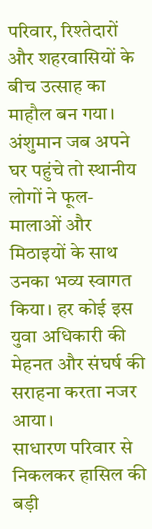परिवार, रिश्तेदारों और शहरवासियों के बीच उत्साह का माहौल बन गया। अंशुमान जब अपने घर पहुंचे तो स्थानीय लोगों ने फूल-मालाओं और मिठाइयों के साथ उनका भव्य स्वागत किया। हर कोई इस युवा अधिकारी की मेहनत और संघर्ष की सराहना करता नजर आया।
साधारण परिवार से निकलकर हासिल की बड़ी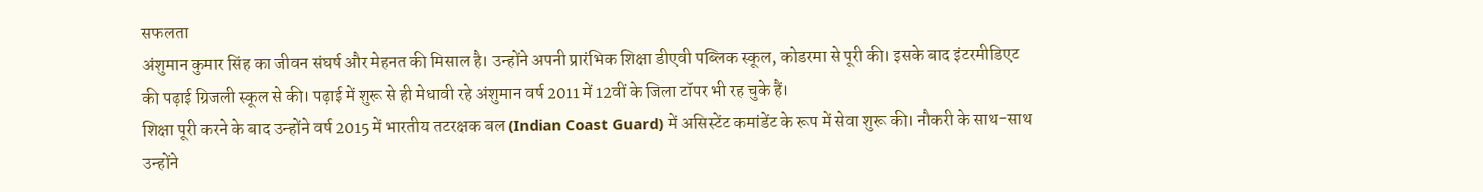सफलता
अंशुमान कुमार सिंह का जीवन संघर्ष और मेहनत की मिसाल है। उन्होंने अपनी प्रारंभिक शिक्षा डीएवी पब्लिक स्कूल, कोडरमा से पूरी की। इसके बाद इंटरमीडिएट की पढ़ाई ग्रिजली स्कूल से की। पढ़ाई में शुरू से ही मेधावी रहे अंशुमान वर्ष 2011 में 12वीं के जिला टॉपर भी रह चुके हैं।
शिक्षा पूरी करने के बाद उन्होंने वर्ष 2015 में भारतीय तटरक्षक बल (Indian Coast Guard) में असिस्टेंट कमांडेंट के रूप में सेवा शुरू की। नौकरी के साथ-साथ उन्होंने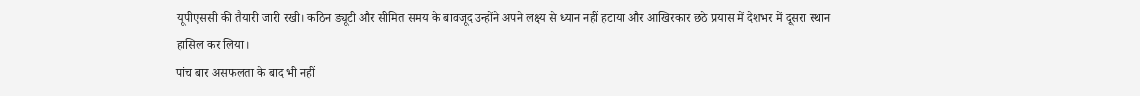यूपीएससी की तैयारी जारी रखी। कठिन ड्यूटी और सीमित समय के बावजूद उन्होंने अपने लक्ष्य से ध्यान नहीं हटाया और आखिरकार छठे प्रयास में देशभर में दूसरा स्थान हासिल कर लिया।
पांच बार असफलता के बाद भी नहीं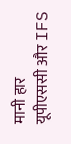मानी हार
यूपीएससी और IFS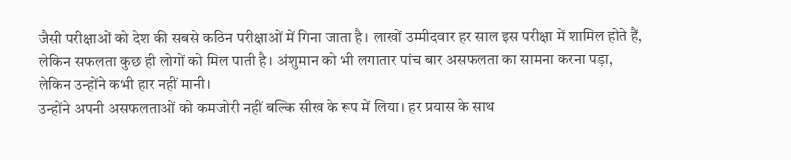जैसी परीक्षाओं को देश की सबसे कठिन परीक्षाओं में गिना जाता है। लाखों उम्मीदवार हर साल इस परीक्षा में शामिल होते हैं, लेकिन सफलता कुछ ही लोगों को मिल पाती है। अंशुमान को भी लगातार पांच बार असफलता का सामना करना पड़ा, लेकिन उन्होंने कभी हार नहीं मानी।
उन्होंने अपनी असफलताओं को कमजोरी नहीं बल्कि सीख के रूप में लिया। हर प्रयास के साथ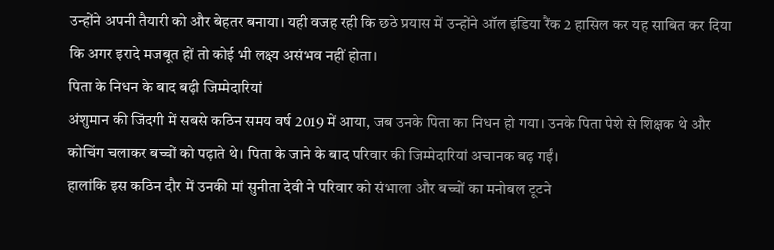उन्होंने अपनी तैयारी को और बेहतर बनाया। यही वजह रही कि छठे प्रयास में उन्होंने ऑल इंडिया रैंक 2 हासिल कर यह साबित कर दिया कि अगर इरादे मजबूत हों तो कोई भी लक्ष्य असंभव नहीं होता।
पिता के निधन के बाद बढ़ी जिम्मेदारियां
अंशुमान की जिंदगी में सबसे कठिन समय वर्ष 2019 में आया, जब उनके पिता का निधन हो गया। उनके पिता पेशे से शिक्षक थे और कोचिंग चलाकर बच्चों को पढ़ाते थे। पिता के जाने के बाद परिवार की जिम्मेदारियां अचानक बढ़ गईं।
हालांकि इस कठिन दौर में उनकी मां सुनीता देवी ने परिवार को संभाला और बच्चों का मनोबल टूटने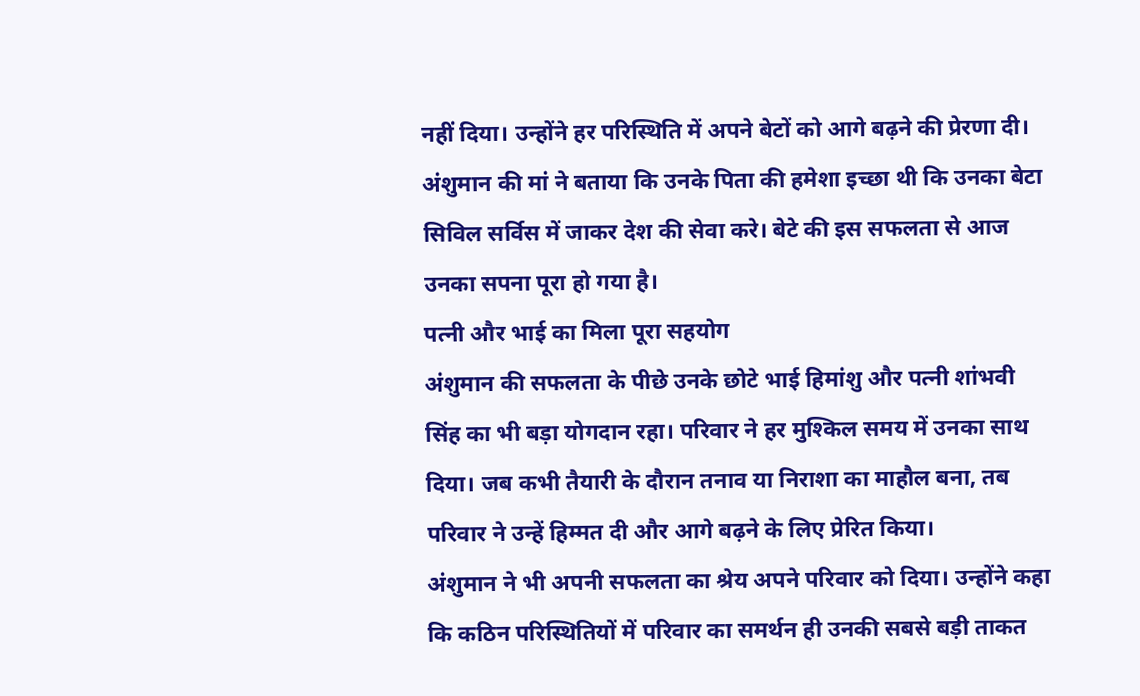नहीं दिया। उन्होंने हर परिस्थिति में अपने बेटों को आगे बढ़ने की प्रेरणा दी। अंशुमान की मां ने बताया कि उनके पिता की हमेशा इच्छा थी कि उनका बेटा सिविल सर्विस में जाकर देश की सेवा करे। बेटे की इस सफलता से आज उनका सपना पूरा हो गया है।
पत्नी और भाई का मिला पूरा सहयोग
अंशुमान की सफलता के पीछे उनके छोटे भाई हिमांशु और पत्नी शांभवी सिंह का भी बड़ा योगदान रहा। परिवार ने हर मुश्किल समय में उनका साथ दिया। जब कभी तैयारी के दौरान तनाव या निराशा का माहौल बना, तब परिवार ने उन्हें हिम्मत दी और आगे बढ़ने के लिए प्रेरित किया।
अंशुमान ने भी अपनी सफलता का श्रेय अपने परिवार को दिया। उन्होंने कहा कि कठिन परिस्थितियों में परिवार का समर्थन ही उनकी सबसे बड़ी ताकत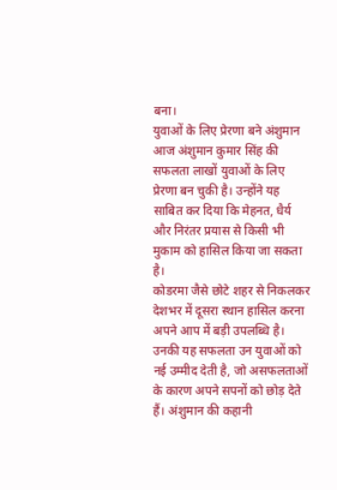बना।
युवाओं के लिए प्रेरणा बने अंशुमान
आज अंशुमान कुमार सिंह की सफलता लाखों युवाओं के लिए प्रेरणा बन चुकी है। उन्होंने यह साबित कर दिया कि मेहनत, धैर्य और निरंतर प्रयास से किसी भी मुकाम को हासिल किया जा सकता है।
कोडरमा जैसे छोटे शहर से निकलकर देशभर में दूसरा स्थान हासिल करना अपने आप में बड़ी उपलब्धि है। उनकी यह सफलता उन युवाओं को नई उम्मीद देती है, जो असफलताओं के कारण अपने सपनों को छोड़ देते हैं। अंशुमान की कहानी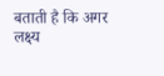बताती है कि अगर लक्ष्य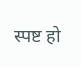स्पष्ट हो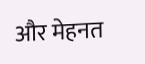और मेहनत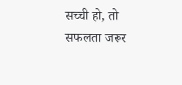सच्ची हो, तो सफलता जरूर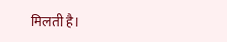मिलती है।